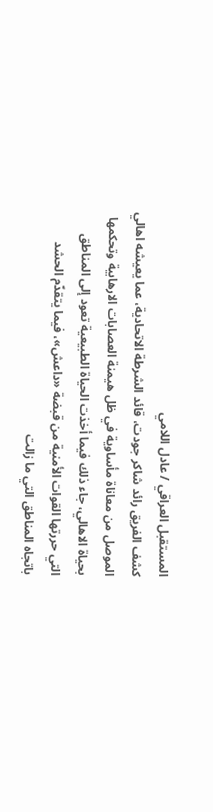المستقبل العراقي / عادل اللامي
كشف الفريق رائد شاكر جودت، قائد الشرطة الاتحادية، عما يعيشه اهالي الموصل من معاناة مأساوية في ظل هيمنة العصابات الارهابية وتحكمها بحياة الاهالي، جاء ذلك فيما أخذت الحياة الطبيعية تعود إلى المناطق التي حررتها القوات الأمنية من قبضة «داعش»، فيما يتقدّم الحشد باتجاه المناطق التي ما زالت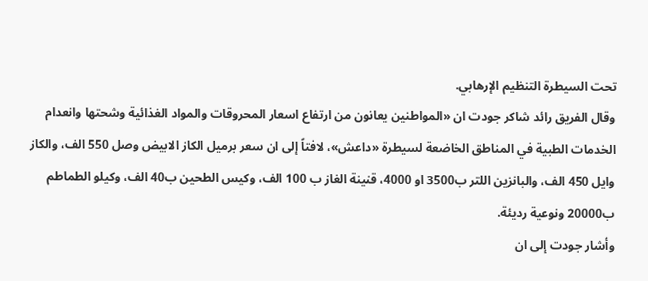تحت السيطرة التنظيم الإرهابي.
وقال الفريق رائد شاكر جودت ان «المواطنين يعانون من ارتفاع اسعار المحروقات والمواد الغذائية وشحتها وانعدام الخدمات الطبية في المناطق الخاضعة لسيطرة «داعش»، لافتاً إلى ان سعر برميل الكاز الابيض وصل 550 الف، والكاز وايل 450 الف، والبانزين اللتر ب3500 او 4000، قنينة الغاز ب 100 الف، وكيس الطحين ب40 الف، وكيلو الطماطم ب20000 ونوعية رديئة.
وأشار جودت إلى ان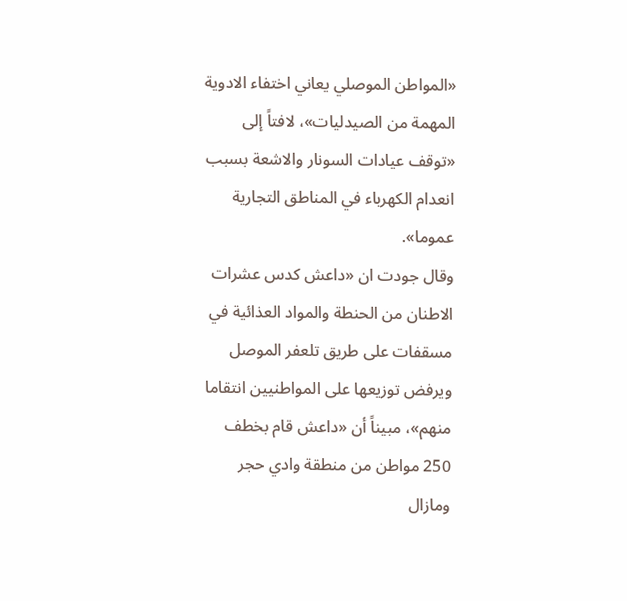«المواطن الموصلي يعاني اختفاء الادوية المهمة من الصيدليات»، لافتاً إلى «توقف عيادات السونار والاشعة بسبب انعدام الكهرباء في المناطق التجارية عموما».
وقال جودت ان «داعش كدس عشرات الاطنان من الحنطة والمواد العذائية في مسقفات على طريق تلعفر الموصل ويرفض توزيعها على المواطنيين انتقاما منهم»، مبيناً أن «داعش قام بخطف 250 مواطن من منطقة وادي حجر ومازال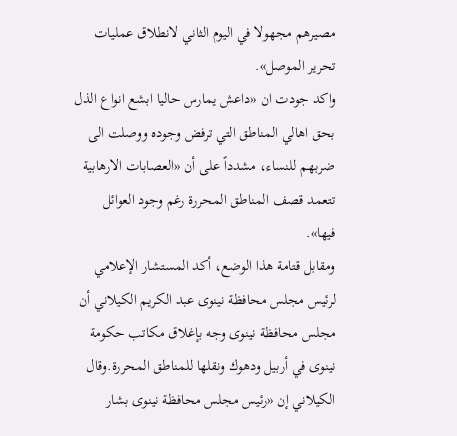مصيرهم مجهولا في اليوم الثاني لانطلاق عمليات تحرير الموصل».
واكد جودت ان «داعش يمارس حاليا ابشع انواع الذل بحق اهالي المناطق التي ترفض وجوده ووصلت الى ضربهم للنساء، مشدداً على أن «العصابات الارهابية تتعمد قصف المناطق المحررة رغم وجود العوائل فيها».
ومقابل قتامة هذا الوضع، أكد المستشار الإعلامي لرئيس مجلس محافظة نينوى عبد الكريم الكيلاني أن مجلس محافظة نينوى وجه بإغلاق مكاتب حكومة نينوى في أربيل ودهوك ونقلها للمناطق المحررة.وقال الكيلاني إن «رئيس مجلس محافظة نينوى بشار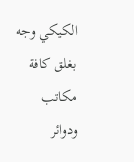الكيكي وجه بغلق كافة مكاتب ودوائر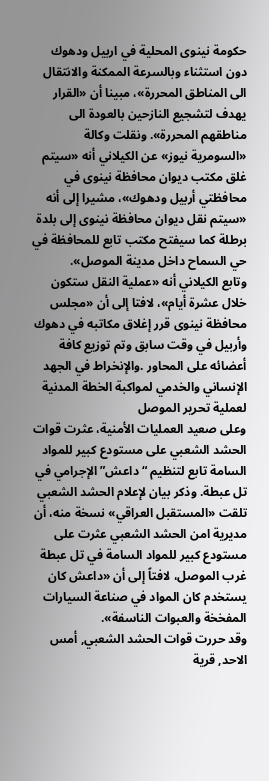حكومة نينوى المحلية في اربيل ودهوك دون استثناء وبالسرعة الممكنة والانتقال الى المناطق المحررة»، مبينا أن «القرار يهدف لتشجيع النازحين بالعودة الى مناطقهم المحررة». ونقلت وكالة «السومرية نيوز» عن الكيلاني أنه «سيتم غلق مكتب ديوان محافظة نينوى في محافظتي أربيل ودهوك»، مشيرا إلى أنه «سيتم نقل ديوان محافظة نينوى إلى بلدة برطلة كما سيفتح مكتب تابع للمحافظة في حي السماح داخل مدينة الموصل».
وتابع الكيلاني أنه «عملية النقل ستكون خلال عشرة أيام»، لافتا إلى أن «مجلس محافظة نينوى قرر إغلاق مكاتبه في دهوك وأربيل في وقت سابق وتم توزيع كافة أعضائه على المحاور .والإنخراط في الجهد الإنساني والخدمي لمواكبة الخطة المدنية لعملية تحرير الموصل
وعلى صعيد العمليات الأمنية، عثرت قوات الحشد الشعبي على مستودع كبير للمواد السامة تابع لتنظيم “داعش” الإجرامي في تل عبطة. وذكر بيان لإعلام الحشد الشعبي تلقت «المستقبل العراقي» نسخة منه، أن مديرية امن الحشد الشعبي عثرت على مستودع كبير للمواد السامة في تل عبطة غرب الموصل، لافتاً إلى أن «داعش كان يستخدم كان المواد في صناعة السيارات المفخخة والعبوات الناسفة».
وقد حررت قوات الحشد الشعبي, أمس الاحد, قرية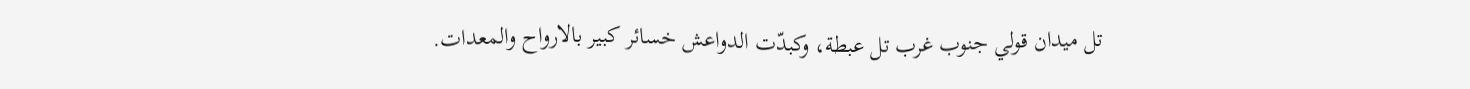تل ميدان قولي جنوب غرب تل عبطة، وكبدّت الدواعش خسائر كبير بالارواح والمعدات.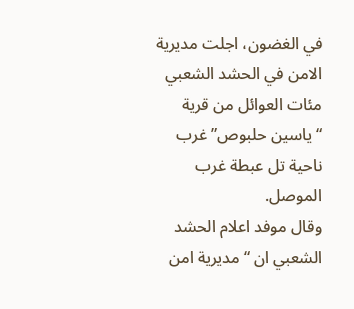في الغضون، اجلت مديرية الامن في الحشد الشعبي مئات العوائل من قرية “ياسين حلبوص” غرب ناحية تل عبطة غرب الموصل.
وقال موفد اعلام الحشد الشعبي ان “مديرية امن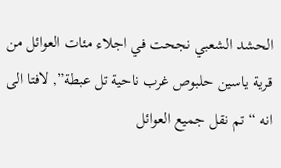الحشد الشعبي نجحت في اجلاء مئات العوائل من قرية ياسين حلبوص غرب ناحية تل عبطة”, لافتا الى انه “تم نقل جميع العوائل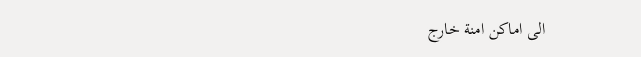الى اماكن امنة خارج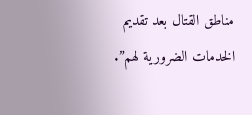مناطق القتال بعد تقديم الخدمات الضرورية لهم”.